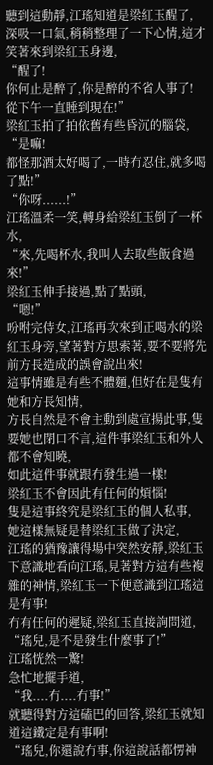聽到這動靜,江瑤知道是梁紅玉醒了,
深吸一口氣,稍稍整理了一下心情,這才笑著來到梁紅玉身邊,
“醒了!
你何止是醉了,你是醉的不省人事了!
從下午一直睡到現在!”
梁紅玉拍了拍依舊有些昏沉的腦袋,
“是嘛!
都怪那酒太好喝了,一時冇忍住,就多喝了點!”
“你呀......!”
江瑤溫柔一笑,轉身給梁紅玉倒了一杯水,
“來,先喝杯水,我叫人去取些飯食過來!”
梁紅玉伸手接過,點了點頭,
“嗯!”
吩咐完侍女,江瑤再次來到正喝水的梁紅玉身旁,望著對方思索著,要不要將先前方長造成的誤會說出來!
這事情雖是有些不體麵,但好在是隻有她和方長知情,
方長自然是不會主動到處宣揚此事,隻要她也閉口不言,這件事梁紅玉和外人都不會知曉,
如此這件事就跟冇發生過一樣!
梁紅玉不會因此有任何的煩惱!
隻是這事終究是梁紅玉的個人私事,
她這樣無疑是替梁紅玉做了決定,
江瑤的猶豫讓得場中突然安靜,梁紅玉下意識地看向江瑤,見著對方這有些複雜的神情,梁紅玉一下便意識到江瑤這是有事!
冇有任何的遲疑,梁紅玉直接詢問道,
“瑤兒,是不是發生什麼事了!”
江瑤恍然一驚!
急忙地擺手道,
“我....冇....冇事!”
就聽得對方這磕巴的回答,梁紅玉就知道這鐵定是有事啊!
“瑤兒,你還說冇事,你這說話都愣神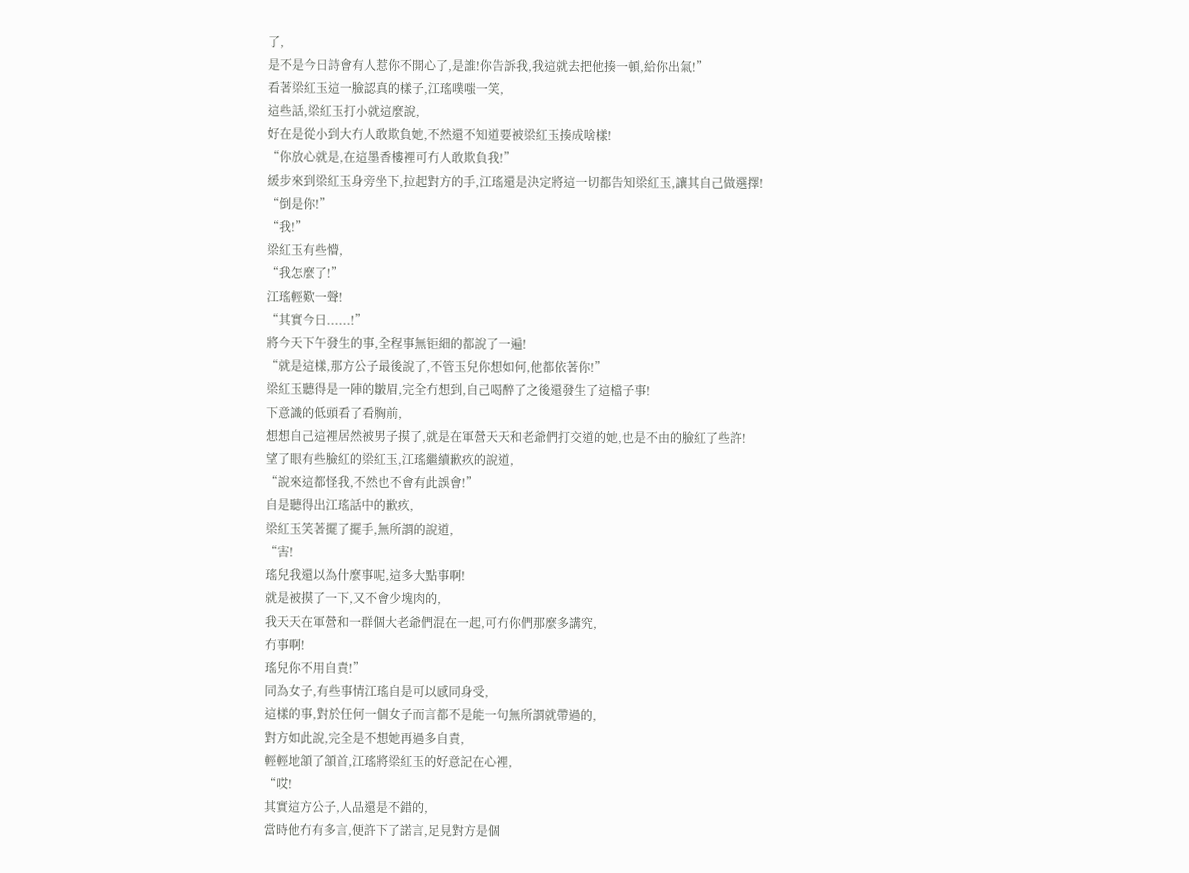了,
是不是今日詩會有人惹你不開心了,是誰!你告訴我,我這就去把他揍一頓,給你出氣!”
看著梁紅玉這一臉認真的樣子,江瑤噗嗤一笑,
這些話,梁紅玉打小就這麼說,
好在是從小到大冇人敢欺負她,不然還不知道要被梁紅玉揍成啥樣!
“你放心就是,在這墨香樓裡可冇人敢欺負我!”
緩步來到梁紅玉身旁坐下,拉起對方的手,江瑤還是決定將這一切都告知梁紅玉,讓其自己做選擇!
“倒是你!”
“我!”
梁紅玉有些懵,
“我怎麼了!”
江瑤輕歎一聲!
“其實今日......!”
將今天下午發生的事,全程事無钜細的都說了一遍!
“就是這樣,那方公子最後說了,不管玉兒你想如何,他都依著你!”
梁紅玉聽得是一陣的皺眉,完全冇想到,自己喝醉了之後還發生了這檔子事!
下意識的低頭看了看胸前,
想想自己這裡居然被男子摸了,就是在軍營天天和老爺們打交道的她,也是不由的臉紅了些許!
望了眼有些臉紅的梁紅玉,江瑤繼續歉疚的說道,
“說來這都怪我,不然也不會有此誤會!”
自是聽得出江瑤話中的歉疚,
梁紅玉笑著擺了擺手,無所謂的說道,
“害!
瑤兒我還以為什麼事呢,這多大點事啊!
就是被摸了一下,又不會少塊肉的,
我天天在軍營和一群個大老爺們混在一起,可冇你們那麼多講究,
冇事啊!
瑤兒你不用自責!”
同為女子,有些事情江瑤自是可以感同身受,
這樣的事,對於任何一個女子而言都不是能一句無所謂就帶過的,
對方如此說,完全是不想她再過多自責,
輕輕地頷了頷首,江瑤將梁紅玉的好意記在心裡,
“哎!
其實這方公子,人品還是不錯的,
當時他冇有多言,便許下了諾言,足見對方是個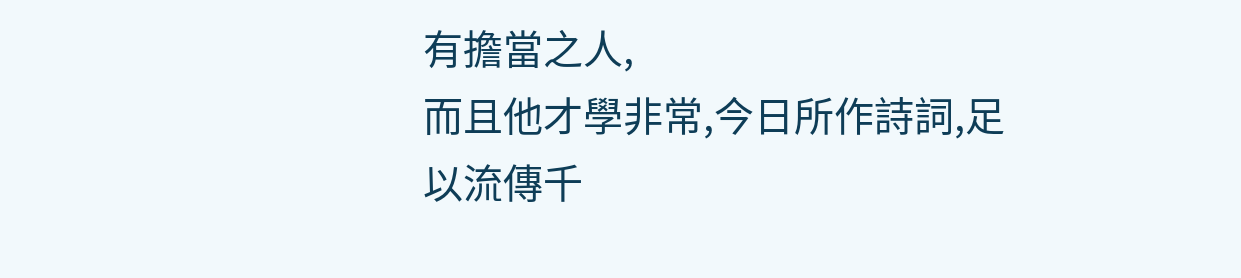有擔當之人,
而且他才學非常,今日所作詩詞,足以流傳千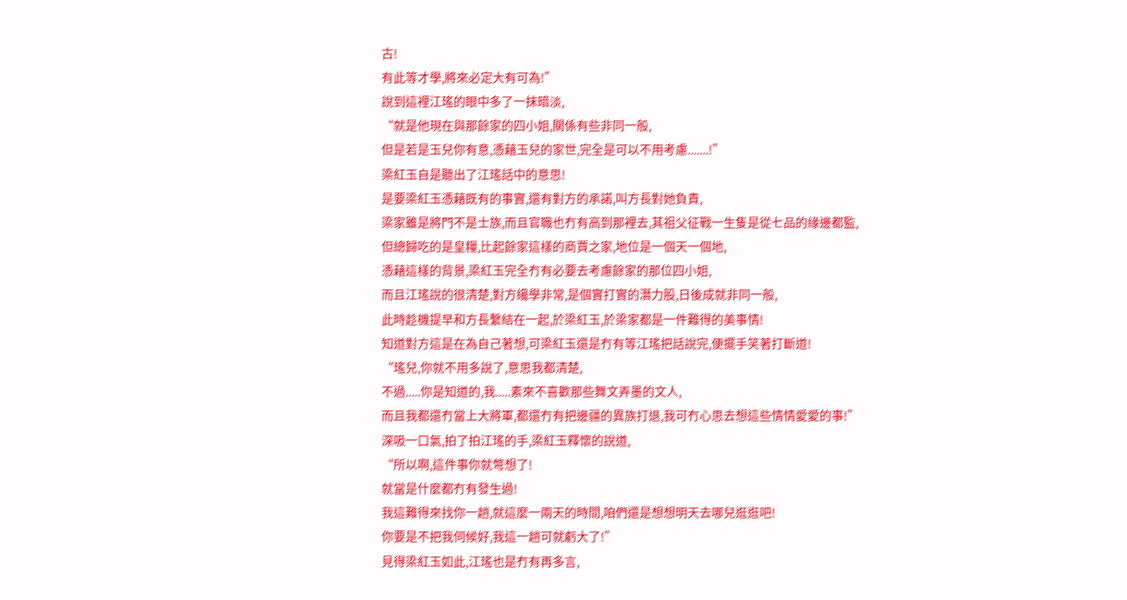古!
有此等才學,將來必定大有可為!”
說到這裡江瑤的眼中多了一抹暗淡,
“就是他現在與那餘家的四小姐,關係有些非同一般,
但是若是玉兒你有意,憑藉玉兒的家世,完全是可以不用考慮.......!”
梁紅玉自是聽出了江瑤話中的意思!
是要梁紅玉憑藉既有的事實,還有對方的承諾,叫方長對她負責,
梁家雖是將門不是士族,而且官職也冇有高到那裡去,其祖父征戰一生隻是從七品的緣邊都監,
但總歸吃的是皇糧,比起餘家這樣的商賈之家,地位是一個天一個地,
憑藉這樣的背景,梁紅玉完全冇有必要去考慮餘家的那位四小姐,
而且江瑤說的很清楚,對方纔學非常,是個實打實的潛力股,日後成就非同一般,
此時趁機提早和方長繫結在一起,於梁紅玉,於梁家都是一件難得的美事情!
知道對方這是在為自己著想,可梁紅玉還是冇有等江瑤把話說完,便擺手笑著打斷道!
“瑤兒,你就不用多說了,意思我都清楚,
不過.....你是知道的,我.....素來不喜歡那些舞文弄墨的文人,
而且我都還冇當上大將軍,都還冇有把邊疆的異族打退,我可冇心思去想這些情情愛愛的事!”
深吸一口氣,拍了拍江瑤的手,梁紅玉釋懷的說道,
“所以啊,這件事你就彆想了!
就當是什麼都冇有發生過!
我這難得來找你一趟,就這麼一兩天的時間,咱們還是想想明天去哪兒逛逛吧!
你要是不把我伺候好,我這一趟可就虧大了!”
見得梁紅玉如此,江瑤也是冇有再多言,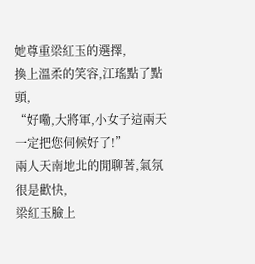她尊重梁紅玉的選擇,
換上溫柔的笑容,江瑤點了點頭,
“好嘞,大將軍,小女子這兩天一定把您伺候好了!”
兩人天南地北的閒聊著,氣氛很是歡快,
梁紅玉臉上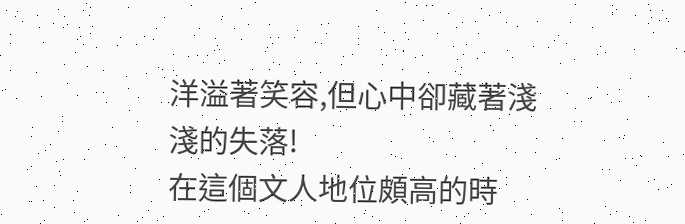洋溢著笑容,但心中卻藏著淺淺的失落!
在這個文人地位頗高的時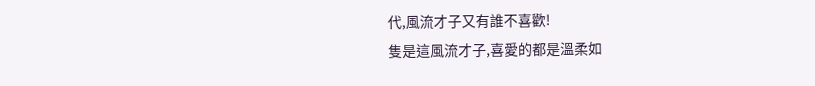代,風流才子又有誰不喜歡!
隻是這風流才子,喜愛的都是溫柔如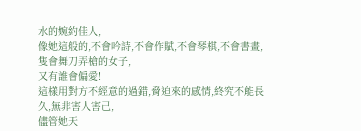水的婉約佳人,
像她這般的,不會吟詩,不會作賦,不會琴棋,不會書畫,隻會舞刀弄槍的女子,
又有誰會偏愛!
這樣用對方不經意的過錯,脅迫來的感情,終究不能長久,無非害人害己,
儘管她天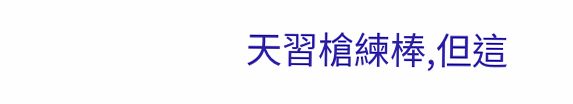天習槍練棒,但這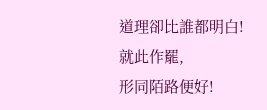道理卻比誰都明白!
就此作罷,
形同陌路便好!